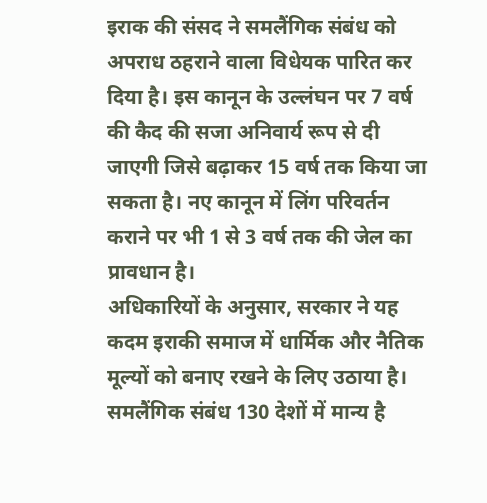इराक की संसद ने समलैंगिक संबंध को अपराध ठहराने वाला विधेयक पारित कर दिया है। इस कानून के उल्लंघन पर 7 वर्ष की कैद की सजा अनिवार्य रूप से दी जाएगी जिसे बढ़ाकर 15 वर्ष तक किया जा सकता है। नए कानून में लिंग परिवर्तन कराने पर भी 1 से 3 वर्ष तक की जेल का प्रावधान है।
अधिकारियों के अनुसार, सरकार ने यह कदम इराकी समाज में धार्मिक और नैतिक मूल्यों को बनाए रखने के लिए उठाया है। समलैंगिक संबंध 130 देशों में मान्य है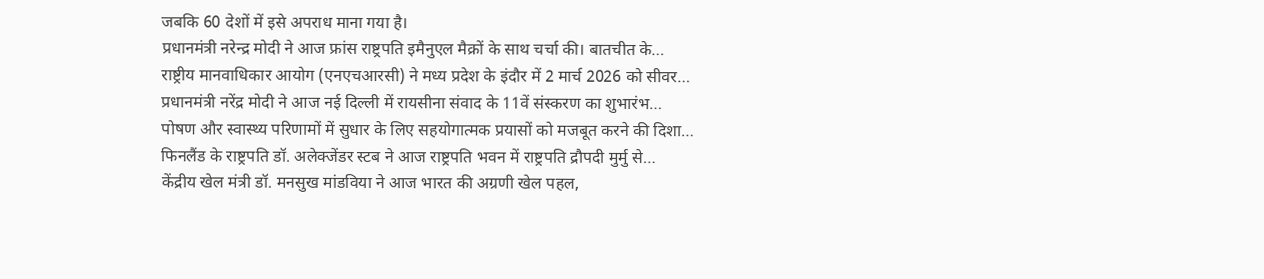जबकि 60 देशों में इसे अपराध माना गया है।
प्रधानमंत्री नरेन्द्र मोदी ने आज फ्रांस राष्ट्रपति इमैनुएल मैक्रों के साथ चर्चा की। बातचीत के…
राष्ट्रीय मानवाधिकार आयोग (एनएचआरसी) ने मध्य प्रदेश के इंदौर में 2 मार्च 2026 को सीवर…
प्रधानमंत्री नरेंद्र मोदी ने आज नई दिल्ली में रायसीना संवाद के 11वें संस्करण का शुभारंभ…
पोषण और स्वास्थ्य परिणामों में सुधार के लिए सहयोगात्मक प्रयासों को मजबूत करने की दिशा…
फिनलैंड के राष्ट्रपति डॉ. अलेक्जेंडर स्टब ने आज राष्ट्रपति भवन में राष्ट्रपति द्रौपदी मुर्मु से…
केंद्रीय खेल मंत्री डॉ. मनसुख मांडविया ने आज भारत की अग्रणी खेल पहल,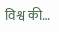विश्व की…